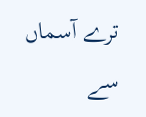ترے آسماں سے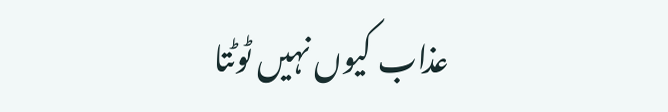عذاب کیوں نہیں ٹوٹتا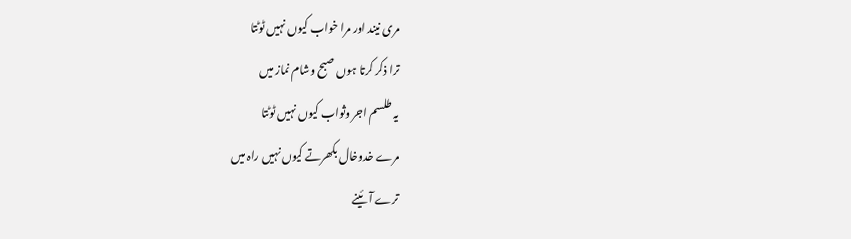مری نیند اور مرا خواب کیوں نہیں ٹوٹتا
ترا ذکر کرتا ہوں صبح وشام نماز میں
یہ طلسم اجر وثواب کیوں نہیں ٹوٹتا
مرے خدوخال بکھرتے کیوں نہیں راہ میں
ترے آئینے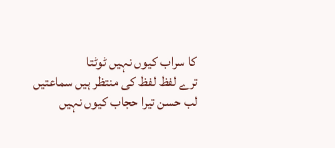کا سراب کیوں نہیں ٹوٹتا
ترے لفظ لفظ کی منتظر ہیں سماعتیں
لب حسن تیرا حجاب کیوں نہیں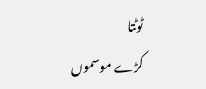ٹوٹتا
کڑے موسموں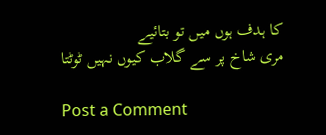کا ہدف ہوں میں تو بتائیے
مری شاخ پر سے گلاب کیوں نہیں ٹوٹتا

Post a Comment